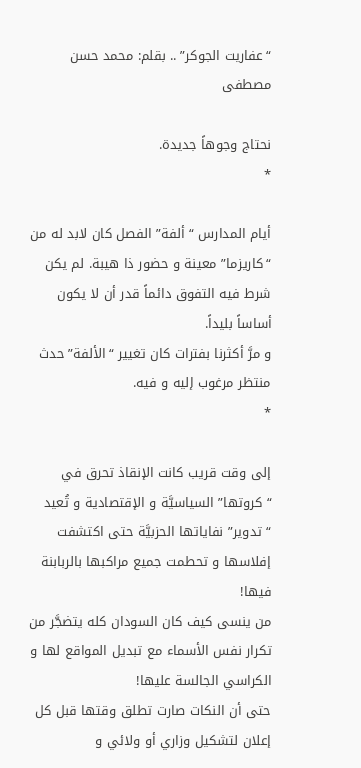“عفاريت الجوكر” .. بقلم: محمد حسن مصطفى

نحتاج وجوهاً جديدة.
*

أيام المدارس “ألفة” الفصل كان لابد له من “كاريزما” معينة و حضور ذا هيبة. لم يكن شرط فيه التفوق دائماً قدر أن لا يكون أساساً بليداً.
و مرَّ أكثرنا بفترات كان تغيير “الألفة” حدث منتظر مرغوب إليه و فيه.
*

إلى وقت قريب كانت الإنقاذ تحرق في “كروتها” السياسيَّة و الإقتصادية و تُعيد “تدوير” نفاياتها الحزبيَّة حتى اكتشفت إفلاسها و تحطمت جميع مراكبها بالربابنة فيها!
من ينسى كيف كان السودان كله يتضجَّر من تكرار نفس الأسماء مع تبديل المواقع لها و الكراسي الجالسة عليها!
حتى أن النكات صارت تطلق وقتها قبل كل إعلان لتشكيل وزاري أو ولائي و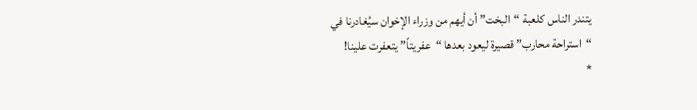يتندر الناس كلعبة “البخت” أن أيهم من وزراء الإخوان سيُغادرنا في “استراحة محارب” قصيرة ليعود بعدها “عفريتاً” يتعفرت علينا!
*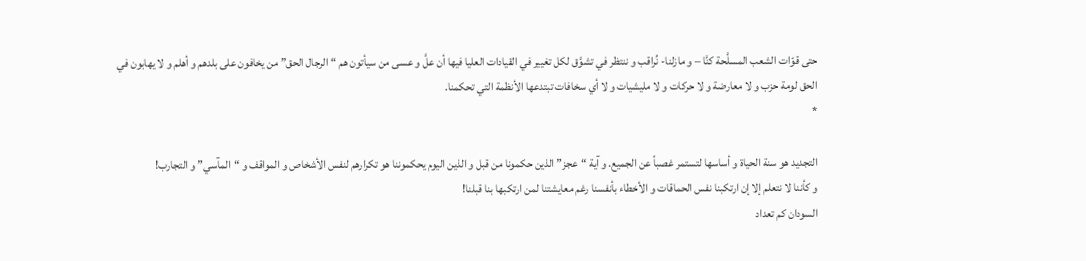حتى قوّات الشعب المسلَّحة كنَّا – و مازلنا- نُراقب و ننتظر في تشوَّق لكل تغيير في القيادات العليا فيها أن علَّ و عسى من سيأتون هم “الرجال الحق” من يخافون على بلدهم و أهلم و لا يهابون في الحق لومة حزب و لا معارضة و لا حركات و لا مليشيات و لا أي سخافات تبتدعها الأنظمة التي تحكمنا.
*

التجديد هو سنة الحياة و أساسها لتستمر غصباً عن الجميع. و آية “عجز” الذين حكمونا من قبل و الذين اليوم يحكموننا هو تكرارهم لنفس الأشخاص و المواقف و “المآسي” و التجارب!
و كأننا لا نتعلم إلا إن ارتكبنا نفس الحماقات و الأخطاء بأنفسنا رغم معايشتنا لمن ارتكبها بنا قبلنا!
السودان كم تعداد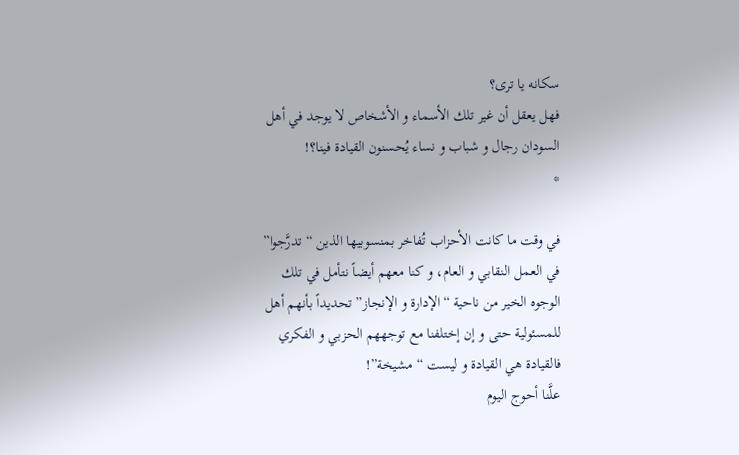سكانه يا ترى؟
فهل يعقل أن غير تلك الأسماء و الأشخاص لا يوجد في أهل السودان رجال و شباب و نساء يُحسنون القيادة فينا؟!
*

في وقت ما كانت الأحزاب تُفاخر بمنسوبيها الذين “تدرَّجوا” في العمل النقابي و العام، و كنا معهم أيضاً نتأمل في تلك الوجوه الخير من ناحية “الإدارة و الإنجاز” تحديداً بأنهم أهل للمسئولية حتى و إن إختلفنا مع توجههم الحزبي و الفكري فالقيادة هي القيادة و ليست “مشيخة”!
علَّنا أحوج اليوم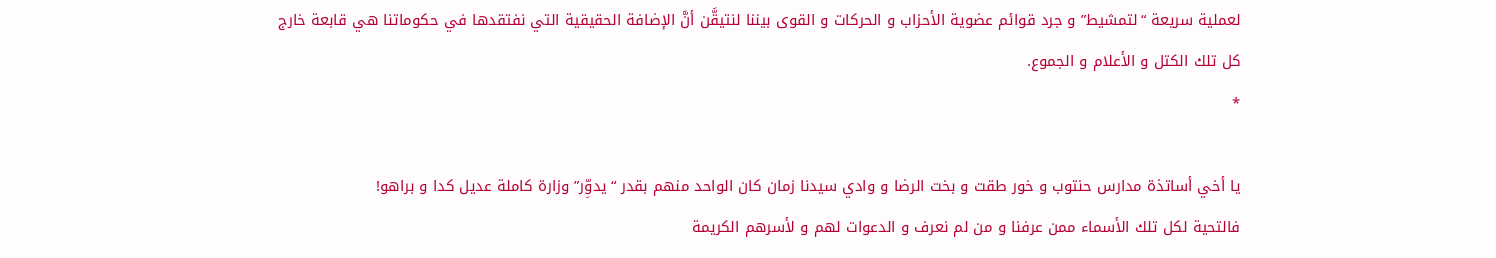لعملية سريعة “لتمشيط” و جرد قوائم عضوية الأحزاب و الحركات و القوى بيننا لنتيقَّن أنَّ الإضافة الحقيقية التي نفتقدها في حكوماتنا هي قابعة خارج كل تلك الكتل و الأعلام و الجموع.
*

يا أخي أساتذة مدارس حنتوب و خور طقت و بخت الرضا و وادي سيدنا زمان كان الواحد منهم بقدر “يدوِّر” وزارة كاملة عديل كدا و براهو!
فالتحية لكل تلك الأسماء ممن عرفنا و من لم نعرف و الدعوات لهم و لأسرهم الكريمة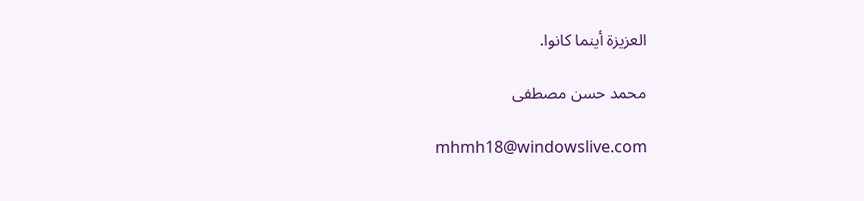العزيزة أينما كانوا.

محمد حسن مصطفى

mhmh18@windowslive.com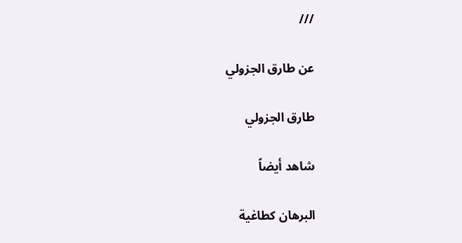///

عن طارق الجزولي

طارق الجزولي

شاهد أيضاً

البرهان كطاغية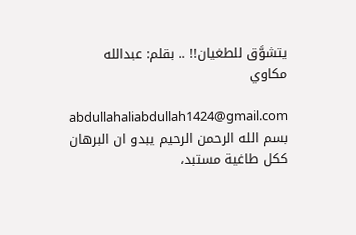يتشوَّق للطغيان!! .. بقلم: عبدالله مكاوي

abdullahaliabdullah1424@gmail.com بسم الله الرحمن الرحيم يبدو ان البرهان ككل طاغية مستبد،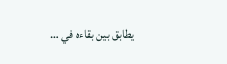يطابق بين بقاءه في …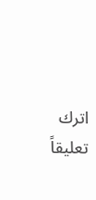اترك تعليقاً